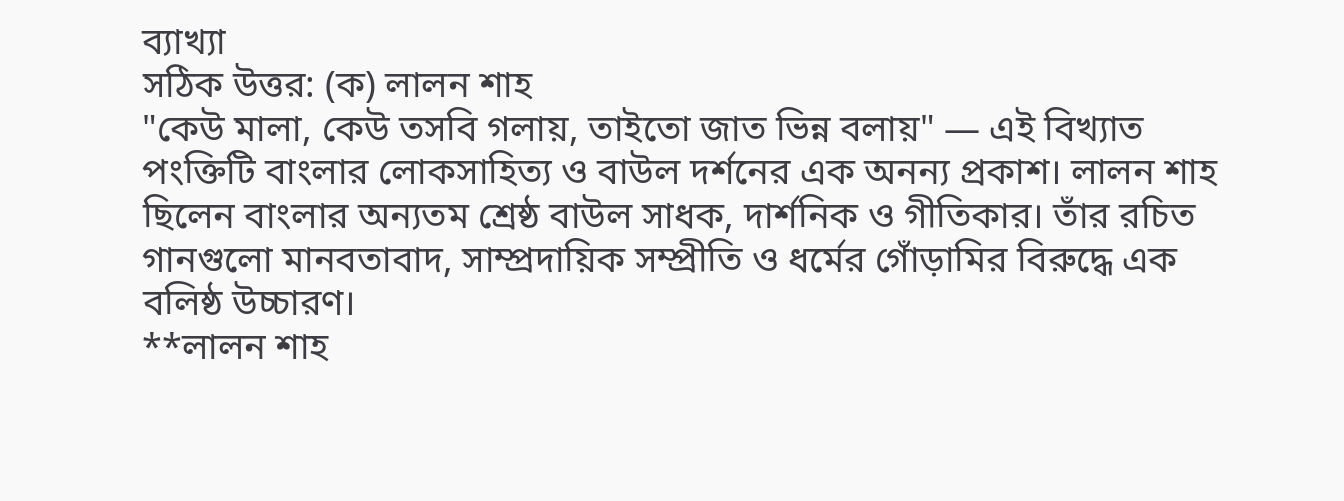ব্যাখ্যা
সঠিক উত্তর: (ক) লালন শাহ
"কেউ মালা, কেউ তসবি গলায়, তাইতো জাত ভিন্ন বলায়" — এই বিখ্যাত পংক্তিটি বাংলার লোকসাহিত্য ও বাউল দর্শনের এক অনন্য প্রকাশ। লালন শাহ ছিলেন বাংলার অন্যতম শ্রেষ্ঠ বাউল সাধক, দার্শনিক ও গীতিকার। তাঁর রচিত গানগুলো মানবতাবাদ, সাম্প্রদায়িক সম্প্রীতি ও ধর্মের গোঁড়ামির বিরুদ্ধে এক বলিষ্ঠ উচ্চারণ।
**লালন শাহ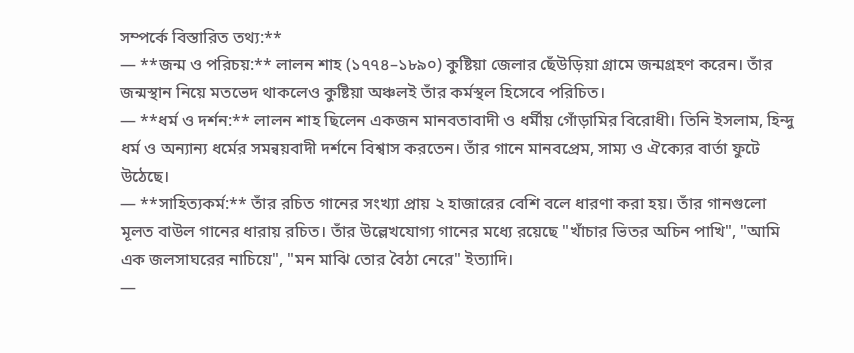সম্পর্কে বিস্তারিত তথ্য:**
— **জন্ম ও পরিচয়:** লালন শাহ (১৭৭৪–১৮৯০) কুষ্টিয়া জেলার ছেঁউড়িয়া গ্রামে জন্মগ্রহণ করেন। তাঁর জন্মস্থান নিয়ে মতভেদ থাকলেও কুষ্টিয়া অঞ্চলই তাঁর কর্মস্থল হিসেবে পরিচিত।
— **ধর্ম ও দর্শন:** লালন শাহ ছিলেন একজন মানবতাবাদী ও ধর্মীয় গোঁড়ামির বিরোধী। তিনি ইসলাম, হিন্দু ধর্ম ও অন্যান্য ধর্মের সমন্বয়বাদী দর্শনে বিশ্বাস করতেন। তাঁর গানে মানবপ্রেম, সাম্য ও ঐক্যের বার্তা ফুটে উঠেছে।
— **সাহিত্যকর্ম:** তাঁর রচিত গানের সংখ্যা প্রায় ২ হাজারের বেশি বলে ধারণা করা হয়। তাঁর গানগুলো মূলত বাউল গানের ধারায় রচিত। তাঁর উল্লেখযোগ্য গানের মধ্যে রয়েছে "খাঁচার ভিতর অচিন পাখি", "আমি এক জলসাঘরের নাচিয়ে", "মন মাঝি তোর বৈঠা নেরে" ইত্যাদি।
—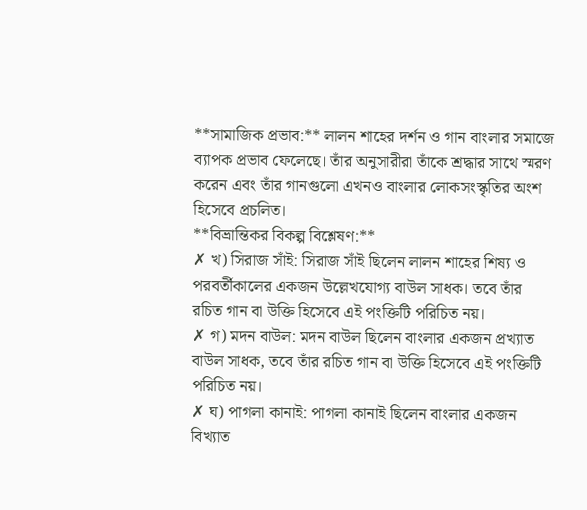**সামাজিক প্রভাব:** লালন শাহের দর্শন ও গান বাংলার সমাজে ব্যাপক প্রভাব ফেলেছে। তাঁর অনুসারীরা তাঁকে শ্রদ্ধার সাথে স্মরণ করেন এবং তাঁর গানগুলো এখনও বাংলার লোকসংস্কৃতির অংশ হিসেবে প্রচলিত।
**বিভ্রান্তিকর বিকল্প বিশ্লেষণ:**
✗ খ) সিরাজ সাঁই: সিরাজ সাঁই ছিলেন লালন শাহের শিষ্য ও পরবর্তীকালের একজন উল্লেখযোগ্য বাউল সাধক। তবে তাঁর রচিত গান বা উক্তি হিসেবে এই পংক্তিটি পরিচিত নয়।
✗ গ) মদন বাউল: মদন বাউল ছিলেন বাংলার একজন প্রখ্যাত বাউল সাধক, তবে তাঁর রচিত গান বা উক্তি হিসেবে এই পংক্তিটি পরিচিত নয়।
✗ ঘ) পাগলা কানাই: পাগলা কানাই ছিলেন বাংলার একজন বিখ্যাত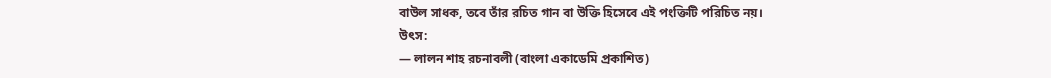বাউল সাধক, তবে তাঁর রচিত গান বা উক্তি হিসেবে এই পংক্তিটি পরিচিত নয়।
উৎস:
— লালন শাহ রচনাবলী (বাংলা একাডেমি প্রকাশিত)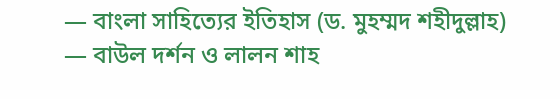— বাংলা সাহিত্যের ইতিহাস (ড. মুহম্মদ শহীদুল্লাহ)
— বাউল দর্শন ও লালন শাহ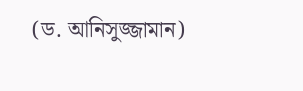(ড. আনিসুজ্জামান)